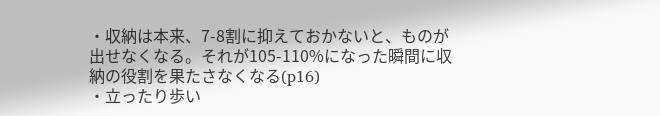・収納は本来、7-8割に抑えておかないと、ものが出せなくなる。それが105-110%になった瞬間に収納の役割を果たさなくなる(p16)
・立ったり歩い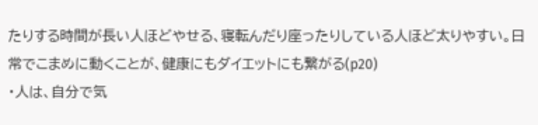たりする時間が長い人ほどやせる、寝転んだり座ったりしている人ほど太りやすい。日常でこまめに動くことが、健康にもダイエットにも繋がる(p20)
・人は、自分で気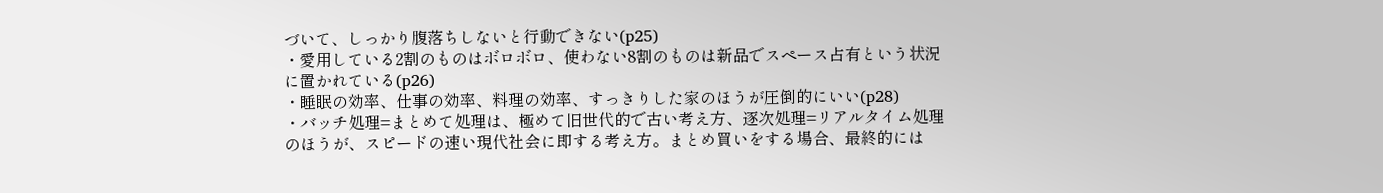づいて、しっかり腹落ちしないと行動できない(p25)
・愛用している2割のものはボロボロ、使わない8割のものは新品でスペース占有という状況に置かれている(p26)
・睡眠の効率、仕事の効率、料理の効率、すっきりした家のほうが圧倒的にいい(p28)
・バッチ処理=まとめて処理は、極めて旧世代的で古い考え方、逐次処理=リアルタイム処理のほうが、スピードの速い現代社会に即する考え方。まとめ買いをする場合、最終的には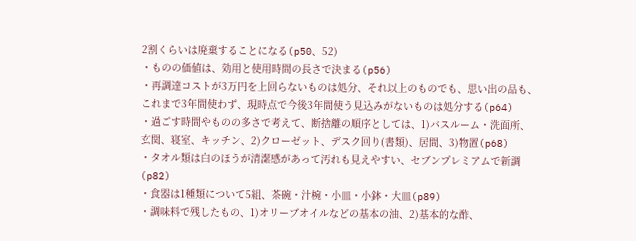2割くらいは廃棄することになる(p50、52)
・ものの価値は、効用と使用時間の長さで決まる(p56)
・再調達コストが3万円を上回らないものは処分、それ以上のものでも、思い出の品も、これまで3年間使わず、現時点で今後3年間使う見込みがないものは処分する(p64)
・過ごす時間やものの多さで考えて、断捨離の順序としては、1)バスルーム・洗面所、玄関、寝室、キッチン、2)クローゼット、デスク回り(書類)、居間、3)物置(p68)
・タオル類は白のほうが清潔感があって汚れも見えやすい、セブンプレミアムで新調(p82)
・食器は1種類について5組、茶碗・汁椀・小皿・小鉢・大皿(p89)
・調味料で残したもの、1)オリーブオイルなどの基本の油、2)基本的な酢、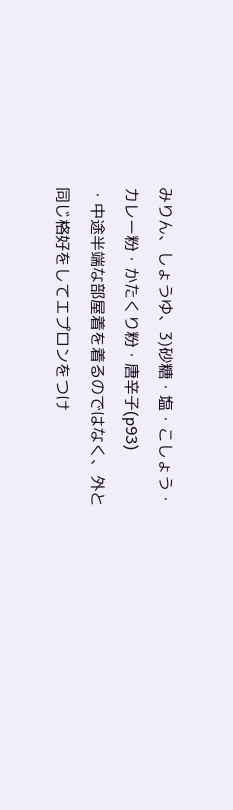みりん、しょうゆ、3)砂糖・塩・こしょう・カレー粉・かたくり粉・唐辛子(p93)
・中途半端な部屋着を着るのではなく、外と同じ格好をしてエプロンをつけ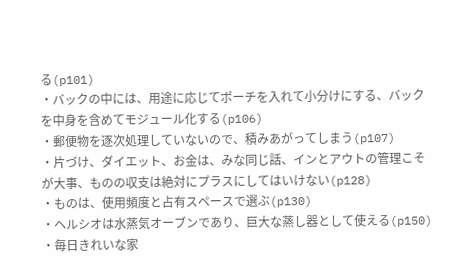る(p101)
・バックの中には、用途に応じてポーチを入れて小分けにする、バックを中身を含めてモジュール化する(p106)
・郵便物を逐次処理していないので、積みあがってしまう(p107)
・片づけ、ダイエット、お金は、みな同じ話、インとアウトの管理こそが大事、ものの収支は絶対にプラスにしてはいけない(p128)
・ものは、使用頻度と占有スペースで選ぶ(p130)
・ヘルシオは水蒸気オーブンであり、巨大な蒸し器として使える(p150)
・毎日きれいな家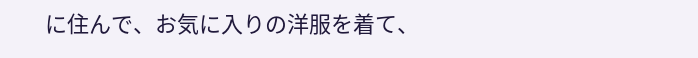に住んで、お気に入りの洋服を着て、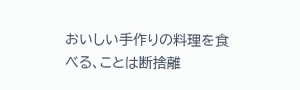おいしい手作りの料理を食べる、ことは断捨離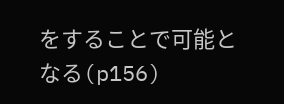をすることで可能となる(p156)